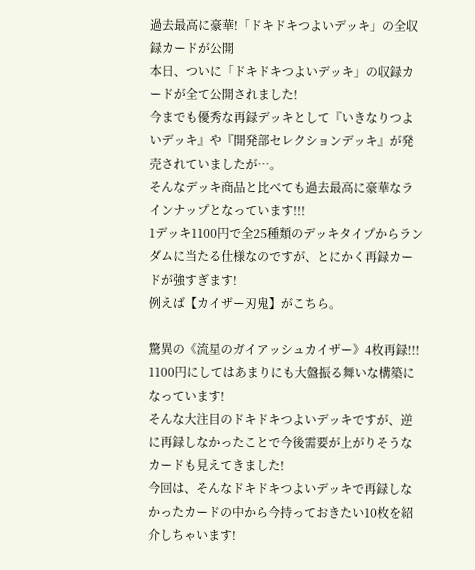過去最高に豪華!「ドキドキつよいデッキ」の全収録カードが公開
本日、ついに「ドキドキつよいデッキ」の収録カードが全て公開されました!
今までも優秀な再録デッキとして『いきなりつよいデッキ』や『開発部セレクションデッキ』が発売されていましたが…。
そんなデッキ商品と比べても過去最高に豪華なラインナップとなっています!!!
1デッキ1100円で全25種類のデッキタイプからランダムに当たる仕様なのですが、とにかく再録カードが強すぎます!
例えば【カイザー刃鬼】がこちら。

驚異の《流星のガイアッシュカイザー》4枚再録!!!
1100円にしてはあまりにも大盤振る舞いな構築になっています!
そんな大注目のドキドキつよいデッキですが、逆に再録しなかったことで今後需要が上がりそうなカードも見えてきました!
今回は、そんなドキドキつよいデッキで再録しなかったカードの中から今持っておきたい10枚を紹介しちゃいます!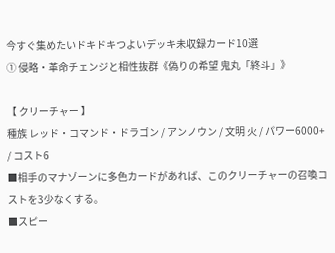今すぐ集めたいドキドキつよいデッキ未収録カード10選
① 侵略・革命チェンジと相性抜群《偽りの希望 鬼丸「終斗」》

【 クリーチャー 】
種族 レッド・コマンド・ドラゴン / アンノウン / 文明 火 / パワー6000+ / コスト6
■相手のマナゾーンに多色カードがあれば、このクリーチャーの召喚コストを3少なくする。
■スピー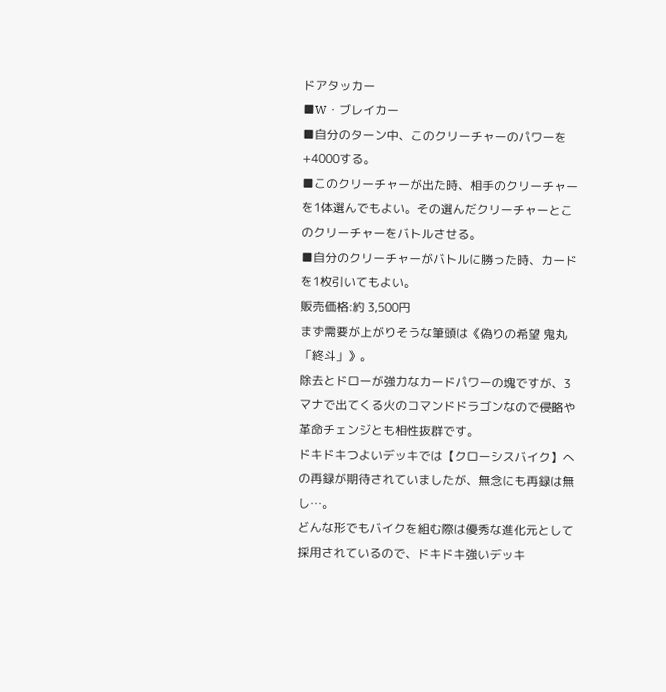ドアタッカー
■W・ブレイカー
■自分のターン中、このクリーチャーのパワーを+4000する。
■このクリーチャーが出た時、相手のクリーチャーを1体選んでもよい。その選んだクリーチャーとこのクリーチャーをバトルさせる。
■自分のクリーチャーがバトルに勝った時、カードを1枚引いてもよい。
販売価格:約 3,500円
まず需要が上がりそうな筆頭は《偽りの希望 鬼丸「終斗」》。
除去とドローが強力なカードパワーの塊ですが、3マナで出てくる火のコマンドドラゴンなので侵略や革命チェンジとも相性抜群です。
ドキドキつよいデッキでは【クローシスバイク】への再録が期待されていましたが、無念にも再録は無し…。
どんな形でもバイクを組む際は優秀な進化元として採用されているので、ドキドキ強いデッキ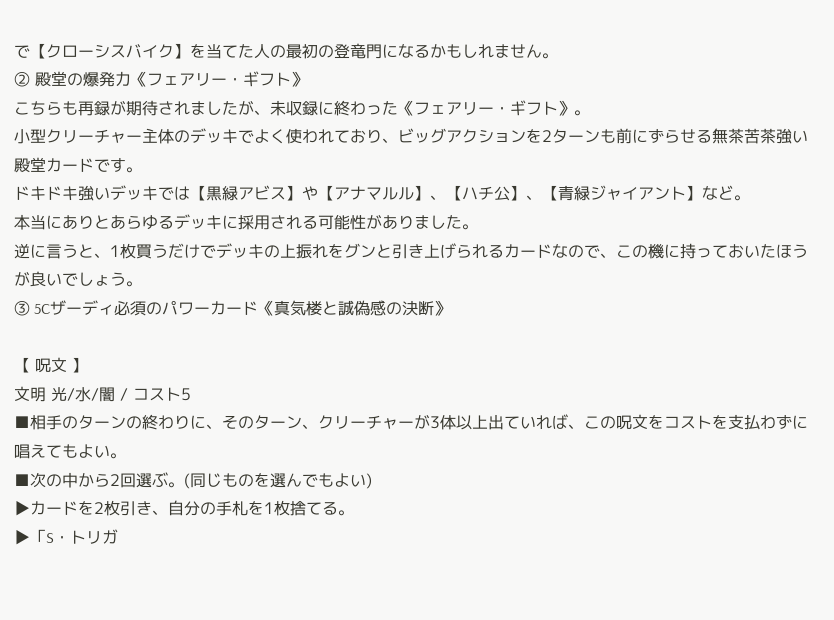で【クローシスバイク】を当てた人の最初の登竜門になるかもしれません。
② 殿堂の爆発力《フェアリー・ギフト》
こちらも再録が期待されましたが、未収録に終わった《フェアリー・ギフト》。
小型クリーチャー主体のデッキでよく使われており、ビッグアクションを2ターンも前にずらせる無茶苦茶強い殿堂カードです。
ドキドキ強いデッキでは【黒緑アビス】や【アナマルル】、【ハチ公】、【青緑ジャイアント】など。
本当にありとあらゆるデッキに採用される可能性がありました。
逆に言うと、1枚買うだけでデッキの上振れをグンと引き上げられるカードなので、この機に持っておいたほうが良いでしょう。
③ 5Cザーディ必須のパワーカード《真気楼と誠偽感の決断》

【 呪文 】
文明 光/水/闇 / コスト5
■相手のターンの終わりに、そのターン、クリーチャーが3体以上出ていれば、この呪文をコストを支払わずに唱えてもよい。
■次の中から2回選ぶ。(同じものを選んでもよい)
▶カードを2枚引き、自分の手札を1枚捨てる。
▶「S・トリガ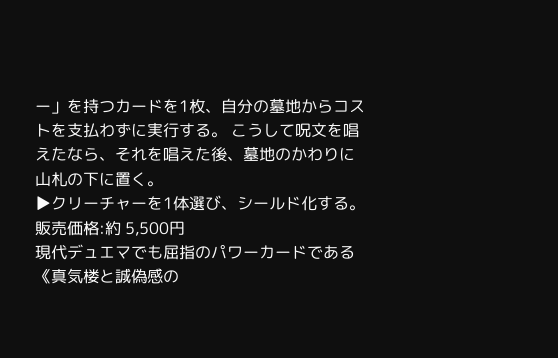ー」を持つカードを1枚、自分の墓地からコストを支払わずに実行する。 こうして呪文を唱えたなら、それを唱えた後、墓地のかわりに山札の下に置く。
▶クリーチャーを1体選び、シールド化する。
販売価格:約 5,500円
現代デュエマでも屈指のパワーカードである《真気楼と誠偽感の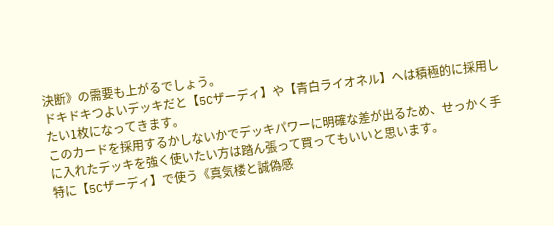決断》の需要も上がるでしょう。
ドキドキつよいデッキだと【5Cザーディ】や【青白ライオネル】へは積極的に採用したい1枚になってきます。
このカードを採用するかしないかでデッキパワーに明確な差が出るため、せっかく手に入れたデッキを強く使いたい方は踏ん張って買ってもいいと思います。
特に【5Cザーディ】で使う《真気楼と誠偽感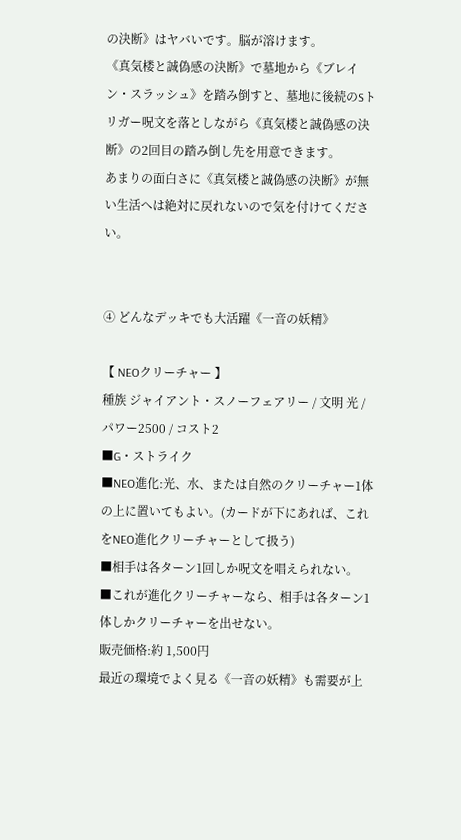の決断》はヤバいです。脳が溶けます。
《真気楼と誠偽感の決断》で墓地から《ブレイン・スラッシュ》を踏み倒すと、墓地に後続のSトリガー呪文を落としながら《真気楼と誠偽感の決断》の2回目の踏み倒し先を用意できます。
あまりの面白さに《真気楼と誠偽感の決断》が無い生活へは絶対に戻れないので気を付けてください。


④ どんなデッキでも大活躍《一音の妖精》

【 NEOクリーチャー 】
種族 ジャイアント・スノーフェアリー / 文明 光 / パワー2500 / コスト2
■G・ストライク
■NEO進化:光、水、または自然のクリーチャー1体の上に置いてもよい。(カードが下にあれば、これをNEO進化クリーチャーとして扱う)
■相手は各ターン1回しか呪文を唱えられない。
■これが進化クリーチャーなら、相手は各ターン1体しかクリーチャーを出せない。
販売価格:約 1,500円
最近の環境でよく見る《一音の妖精》も需要が上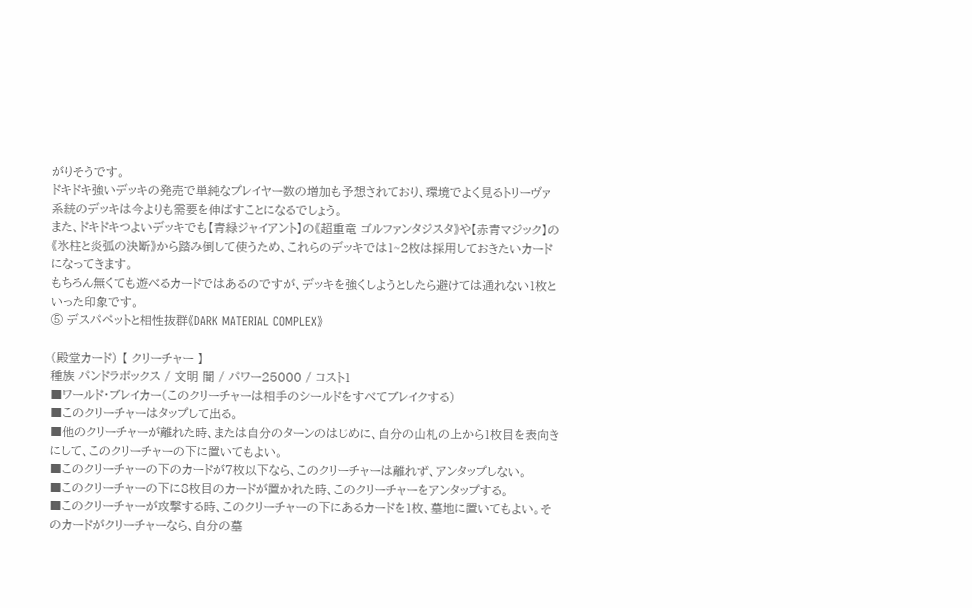がりそうです。
ドキドキ強いデッキの発売で単純なプレイヤー数の増加も予想されており、環境でよく見るトリーヴァ系統のデッキは今よりも需要を伸ばすことになるでしょう。
また、ドキドキつよいデッキでも【青緑ジャイアント】の《超重竜 ゴルファンタジスタ》や【赤青マジック】の《氷柱と炎弧の決断》から踏み倒して使うため、これらのデッキでは1~2枚は採用しておきたいカードになってきます。
もちろん無くても遊べるカードではあるのですが、デッキを強くしようとしたら避けては通れない1枚といった印象です。
⑤ デスパペットと相性抜群《DARK MATERIAL COMPLEX》

(殿堂カード) 【 クリーチャー 】
種族 パンドラボックス / 文明 闇 / パワー25000 / コスト1
■ワールド・ブレイカー(このクリーチャーは相手のシールドをすべてブレイクする)
■このクリーチャーはタップして出る。
■他のクリーチャーが離れた時、または自分のターンのはじめに、自分の山札の上から1枚目を表向きにして、このクリーチャーの下に置いてもよい。
■このクリーチャーの下のカードが7枚以下なら、このクリーチャーは離れず、アンタップしない。
■このクリーチャーの下に8枚目のカードが置かれた時、このクリーチャーをアンタップする。
■このクリーチャーが攻撃する時、このクリーチャーの下にあるカードを1枚、墓地に置いてもよい。そのカードがクリーチャーなら、自分の墓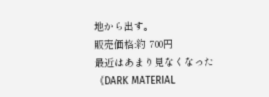地から出す。
販売価格:約 700円
最近はあまり見なくなった《DARK MATERIAL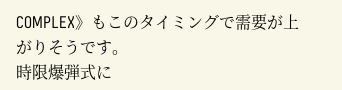COMPLEX》もこのタイミングで需要が上がりそうです。
時限爆弾式に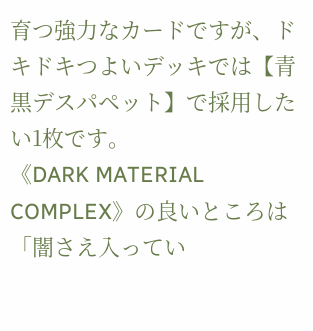育つ強力なカードですが、ドキドキつよいデッキでは【青黒デスパペット】で採用したい1枚です。
《DARK MATERIAL COMPLEX》の良いところは「闇さえ入ってい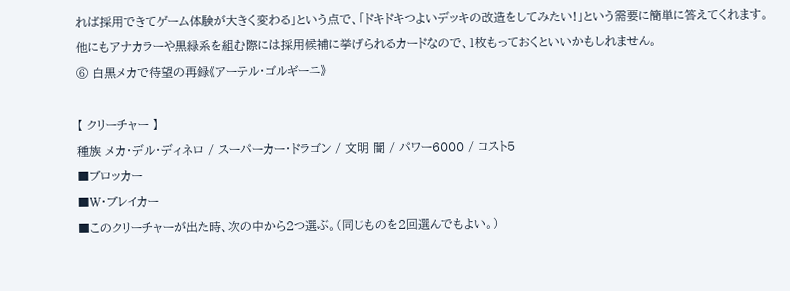れば採用できてゲーム体験が大きく変わる」という点で、「ドキドキつよいデッキの改造をしてみたい!」という需要に簡単に答えてくれます。
他にもアナカラーや黒緑系を組む際には採用候補に挙げられるカードなので、1枚もっておくといいかもしれません。
⑥ 白黒メカで待望の再録《アーテル・ゴルギーニ》

【 クリーチャー 】
種族 メカ・デル・ディネロ / スーパーカー・ドラゴン / 文明 闇 / パワー6000 / コスト5
■ブロッカー
■W・ブレイカー
■このクリーチャーが出た時、次の中から2つ選ぶ。(同じものを2回選んでもよい。)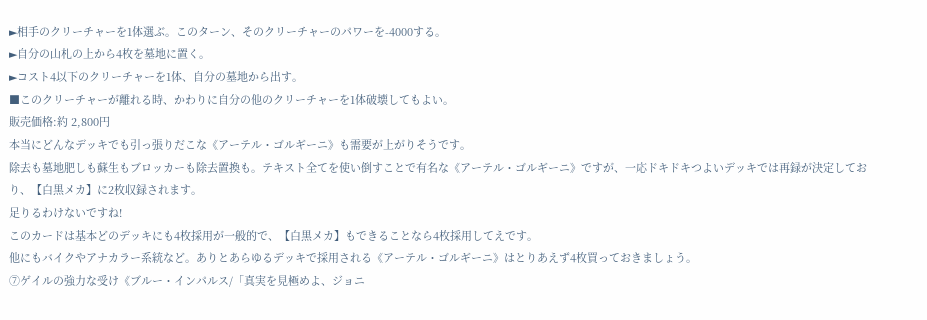►相手のクリーチャーを1体選ぶ。このターン、そのクリーチャーのパワーを-4000する。
►自分の山札の上から4枚を墓地に置く。
►コスト4以下のクリーチャーを1体、自分の墓地から出す。
■このクリーチャーが離れる時、かわりに自分の他のクリーチャーを1体破壊してもよい。
販売価格:約 2,800円
本当にどんなデッキでも引っ張りだこな《アーテル・ゴルギーニ》も需要が上がりそうです。
除去も墓地肥しも蘇生もブロッカーも除去置換も。テキスト全てを使い倒すことで有名な《アーテル・ゴルギーニ》ですが、一応ドキドキつよいデッキでは再録が決定しており、【白黒メカ】に2枚収録されます。
足りるわけないですね!
このカードは基本どのデッキにも4枚採用が一般的で、【白黒メカ】もできることなら4枚採用してえです。
他にもバイクやアナカラー系統など。ありとあらゆるデッキで採用される《アーテル・ゴルギーニ》はとりあえず4枚買っておきましょう。
⑦ゲイルの強力な受け《ブルー・インパルス/「真実を見極めよ、ジョニ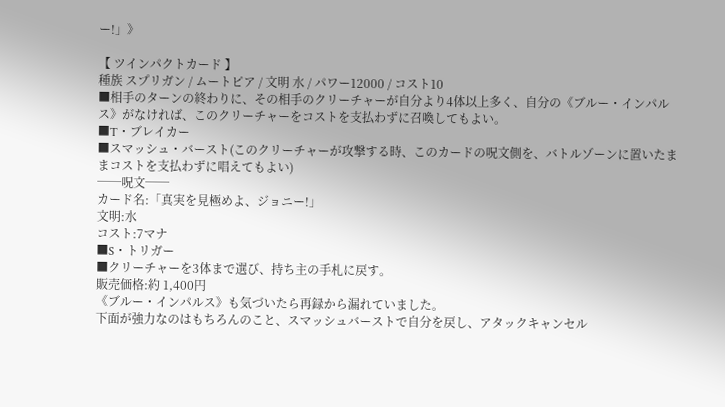ー!」》

【 ツインパクトカード 】
種族 スプリガン / ムートピア / 文明 水 / パワー12000 / コスト10
■相手のターンの終わりに、その相手のクリーチャーが自分より4体以上多く、自分の《ブルー・インパルス》がなければ、このクリーチャーをコストを支払わずに召喚してもよい。
■T・ブレイカー
■スマッシュ・バースト(このクリーチャーが攻撃する時、このカードの呪文側を、バトルゾーンに置いたままコストを支払わずに唱えてもよい)
──呪文──
カード名:「真実を見極めよ、ジョニー!」
文明:水
コスト:7マナ
■S・トリガー
■クリーチャーを3体まで選び、持ち主の手札に戻す。
販売価格:約 1,400円
《ブルー・インパルス》も気づいたら再録から漏れていました。
下面が強力なのはもちろんのこと、スマッシュバーストで自分を戻し、アタックキャンセル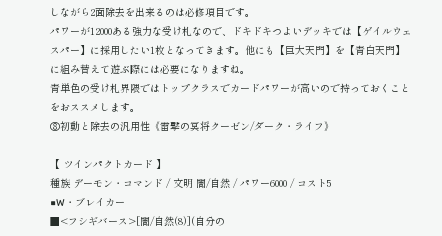しながら2面除去を出来るのは必修項目です。
パワーが12000ある強力な受け札なので、ドキドキつよいデッキでは【ゲイルウェスパー】に採用したい1枚となってきます。他にも【巨大天門】を【青白天門】に組み替えて遊ぶ際には必要になりますね。
青単色の受け札界隈ではトップクラスでカードパワーが高いので持っておくことをおススメします。
⑧初動と除去の汎用性《雷撃の冥将クーゼン/ダーク・ライフ》

【 ツインパクトカード 】
種族 デーモン・コマンド / 文明 闇/自然 / パワー6000 / コスト5
■W・ブレイカー
■<フシギバース>[闇/自然(8)](自分の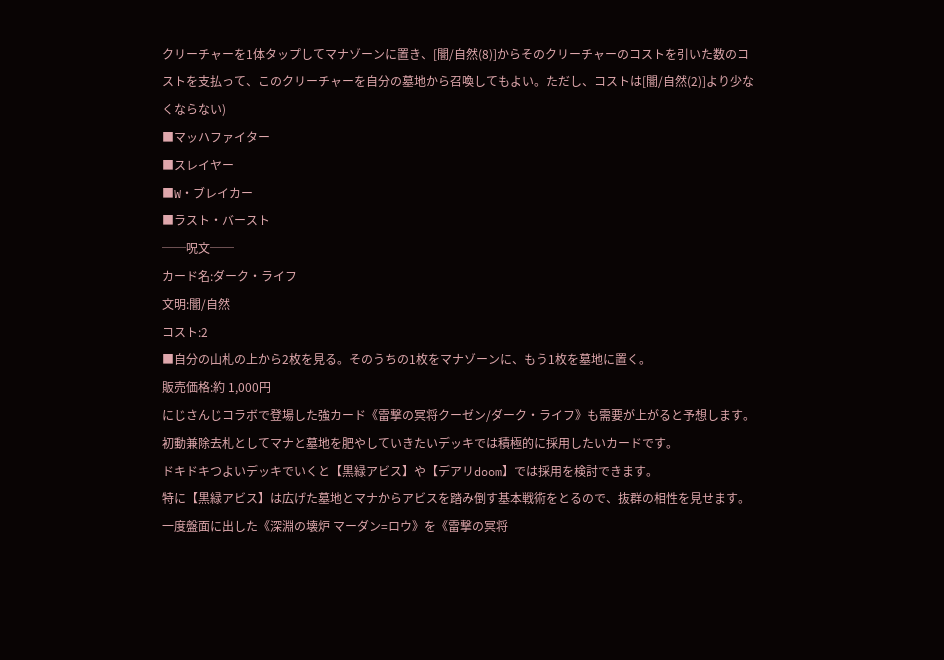クリーチャーを1体タップしてマナゾーンに置き、[闇/自然(8)]からそのクリーチャーのコストを引いた数のコストを支払って、このクリーチャーを自分の墓地から召喚してもよい。ただし、コストは[闇/自然(2)]より少なくならない)
■マッハファイター
■スレイヤー
■W・ブレイカー
■ラスト・バースト
──呪文──
カード名:ダーク・ライフ
文明:闇/自然
コスト:2
■自分の山札の上から2枚を見る。そのうちの1枚をマナゾーンに、もう1枚を墓地に置く。
販売価格:約 1,000円
にじさんじコラボで登場した強カード《雷撃の冥将クーゼン/ダーク・ライフ》も需要が上がると予想します。
初動兼除去札としてマナと墓地を肥やしていきたいデッキでは積極的に採用したいカードです。
ドキドキつよいデッキでいくと【黒緑アビス】や【デアリdoom】では採用を検討できます。
特に【黒緑アビス】は広げた墓地とマナからアビスを踏み倒す基本戦術をとるので、抜群の相性を見せます。
一度盤面に出した《深淵の壊炉 マーダン=ロウ》を《雷撃の冥将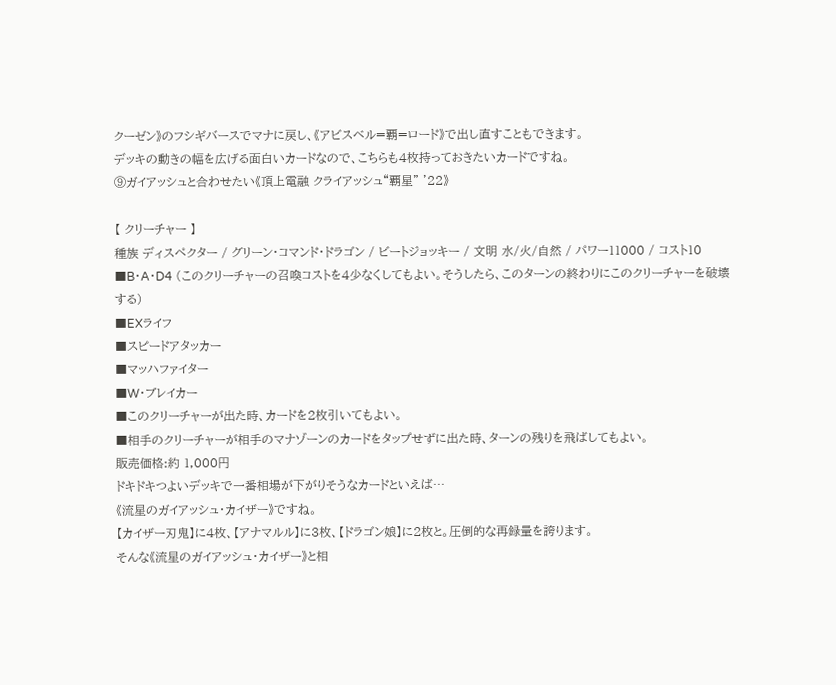クーゼン》のフシギバースでマナに戻し、《アビスベル=覇=ロード》で出し直すこともできます。
デッキの動きの幅を広げる面白いカードなので、こちらも4枚持っておきたいカードですね。
⑨ガイアッシュと合わせたい《頂上電融 クライアッシュ“覇星” '22》

【 クリーチャー 】
種族 ディスペクター / グリーン・コマンド・ドラゴン / ビートジョッキー / 文明 水/火/自然 / パワー11000 / コスト10
■B・A・D4 (このクリーチャーの召喚コストを4少なくしてもよい。そうしたら、このターンの終わりにこのクリーチャーを破壊する)
■EXライフ
■スピードアタッカー
■マッハファイター
■W・ブレイカー
■このクリーチャーが出た時、カードを2枚引いてもよい。
■相手のクリーチャーが相手のマナゾーンのカードをタップせずに出た時、ターンの残りを飛ばしてもよい。
販売価格:約 1,000円
ドキドキつよいデッキで一番相場が下がりそうなカードといえば…
《流星のガイアッシュ・カイザー》ですね。
【カイザー刃鬼】に4枚、【アナマルル】に3枚、【ドラゴン娘】に2枚と。圧倒的な再録量を誇ります。
そんな《流星のガイアッシュ・カイザー》と相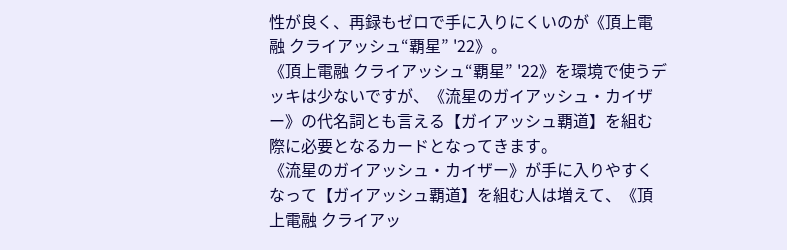性が良く、再録もゼロで手に入りにくいのが《頂上電融 クライアッシュ“覇星” '22》。
《頂上電融 クライアッシュ“覇星” '22》を環境で使うデッキは少ないですが、《流星のガイアッシュ・カイザー》の代名詞とも言える【ガイアッシュ覇道】を組む際に必要となるカードとなってきます。
《流星のガイアッシュ・カイザー》が手に入りやすくなって【ガイアッシュ覇道】を組む人は増えて、《頂上電融 クライアッ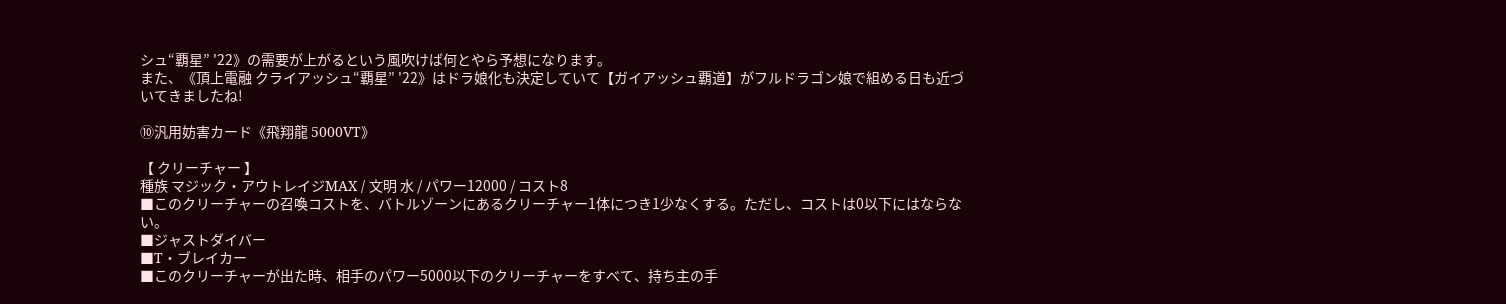シュ“覇星” '22》の需要が上がるという風吹けば何とやら予想になります。
また、《頂上電融 クライアッシュ“覇星” '22》はドラ娘化も決定していて【ガイアッシュ覇道】がフルドラゴン娘で組める日も近づいてきましたね!

⑩汎用妨害カード《飛翔龍 5000VT》

【 クリーチャー 】
種族 マジック・アウトレイジMAX / 文明 水 / パワー12000 / コスト8
■このクリーチャーの召喚コストを、バトルゾーンにあるクリーチャー1体につき1少なくする。ただし、コストは0以下にはならない。
■ジャストダイバー
■T・ブレイカー
■このクリーチャーが出た時、相手のパワー5000以下のクリーチャーをすべて、持ち主の手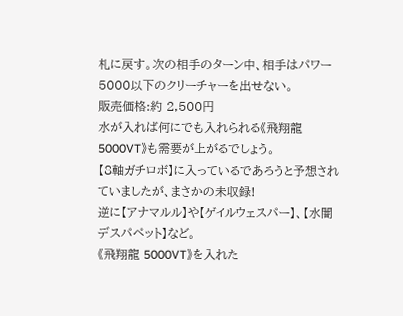札に戻す。次の相手のターン中、相手はパワー5000以下のクリーチャーを出せない。
販売価格:約 2,500円
水が入れば何にでも入れられる《飛翔龍 5000VT》も需要が上がるでしょう。
【8軸ガチロボ】に入っているであろうと予想されていましたが、まさかの未収録!
逆に【アナマルル】や【ゲイルウェスパー】、【水闇デスパペット】など。
《飛翔龍 5000VT》を入れた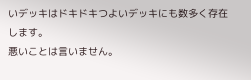いデッキはドキドキつよいデッキにも数多く存在します。
悪いことは言いません。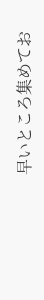早いところ集めてお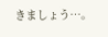きましょう…。